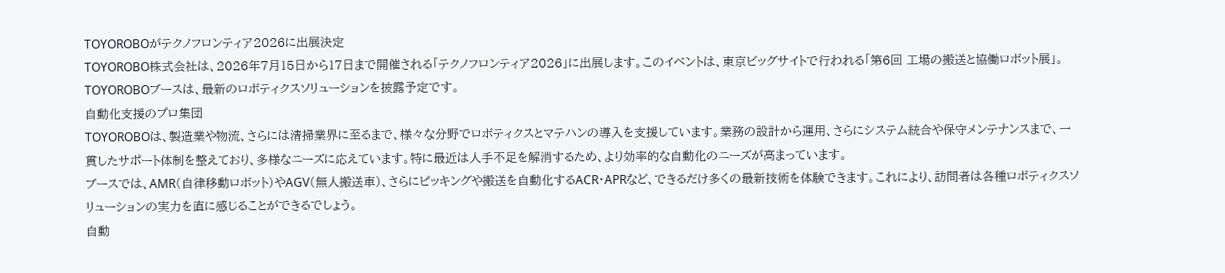TOYOROBOがテクノフロンティア2026に出展決定
TOYOROBO株式会社は、2026年7月15日から17日まで開催される「テクノフロンティア2026」に出展します。このイベントは、東京ビッグサイトで行われる「第6回 工場の搬送と協働ロボット展」。TOYOROBOブースは、最新のロボティクスソリューションを披露予定です。
自動化支援のプロ集団
TOYOROBOは、製造業や物流、さらには清掃業界に至るまで、様々な分野でロボティクスとマテハンの導入を支援しています。業務の設計から運用、さらにシステム統合や保守メンテナンスまで、一貫したサポート体制を整えており、多様なニーズに応えています。特に最近は人手不足を解消するため、より効率的な自動化のニーズが高まっています。
ブースでは、AMR(自律移動ロボット)やAGV(無人搬送車)、さらにピッキングや搬送を自動化するACR・APRなど、できるだけ多くの最新技術を体験できます。これにより、訪問者は各種ロボティクスソリューションの実力を直に感じることができるでしょう。
自動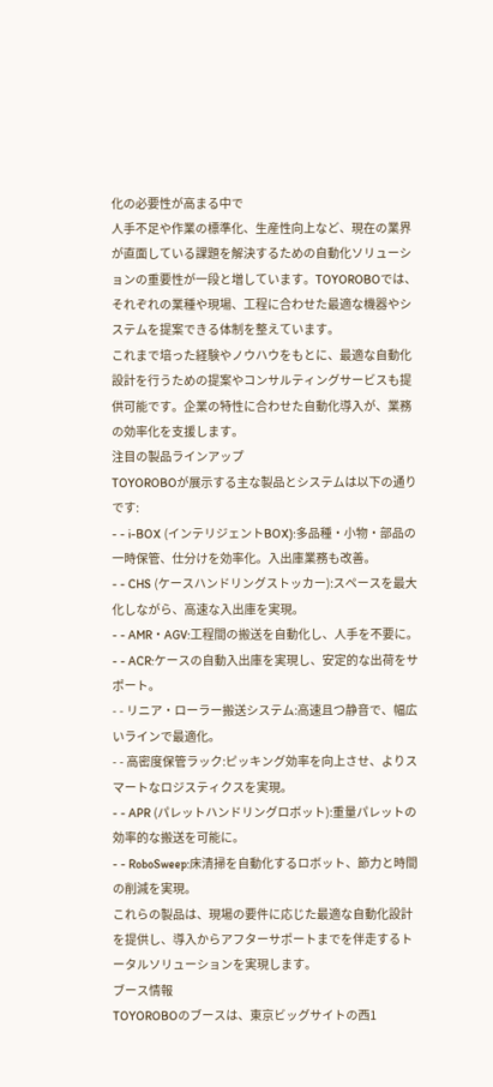化の必要性が高まる中で
人手不足や作業の標準化、生産性向上など、現在の業界が直面している課題を解決するための自動化ソリューションの重要性が一段と増しています。TOYOROBOでは、それぞれの業種や現場、工程に合わせた最適な機器やシステムを提案できる体制を整えています。
これまで培った経験やノウハウをもとに、最適な自動化設計を行うための提案やコンサルティングサービスも提供可能です。企業の特性に合わせた自動化導入が、業務の効率化を支援します。
注目の製品ラインアップ
TOYOROBOが展示する主な製品とシステムは以下の通りです:
- - i-BOX (インテリジェントBOX):多品種・小物・部品の一時保管、仕分けを効率化。入出庫業務も改善。
- - CHS (ケースハンドリングストッカー):スペースを最大化しながら、高速な入出庫を実現。
- - AMR・AGV:工程間の搬送を自動化し、人手を不要に。
- - ACR:ケースの自動入出庫を実現し、安定的な出荷をサポート。
- - リニア・ローラー搬送システム:高速且つ静音で、幅広いラインで最適化。
- - 高密度保管ラック:ピッキング効率を向上させ、よりスマートなロジスティクスを実現。
- - APR (パレットハンドリングロボット):重量パレットの効率的な搬送を可能に。
- - RoboSweep:床清掃を自動化するロボット、節力と時間の削減を実現。
これらの製品は、現場の要件に応じた最適な自動化設計を提供し、導入からアフターサポートまでを伴走するトータルソリューションを実現します。
ブース情報
TOYOROBOのブースは、東京ビッグサイトの西1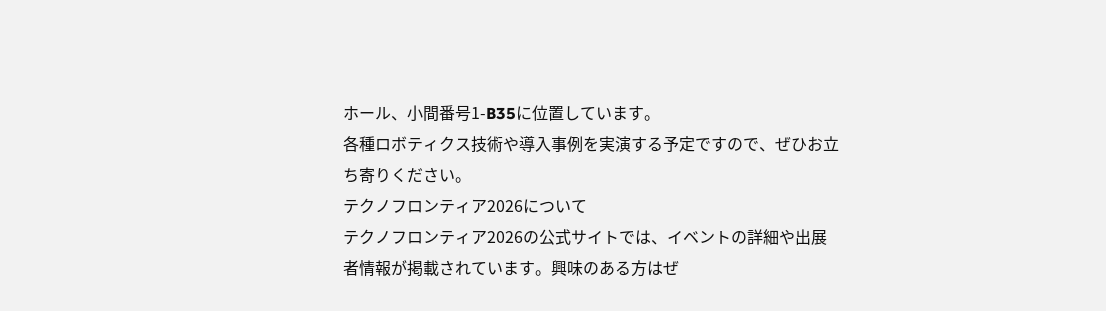ホール、小間番号1-B35に位置しています。
各種ロボティクス技術や導入事例を実演する予定ですので、ぜひお立ち寄りください。
テクノフロンティア2026について
テクノフロンティア2026の公式サイトでは、イベントの詳細や出展者情報が掲載されています。興味のある方はぜ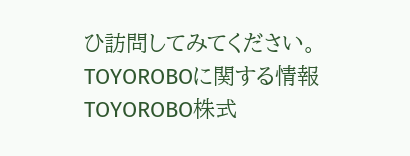ひ訪問してみてください。
TOYOROBOに関する情報
TOYOROBO株式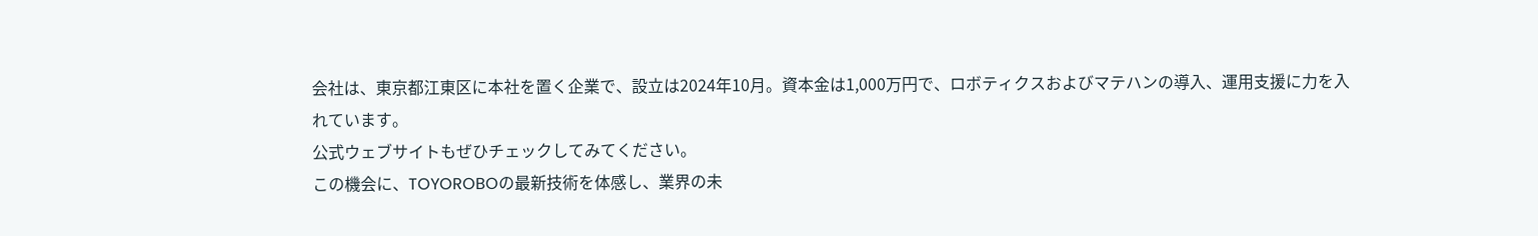会社は、東京都江東区に本社を置く企業で、設立は2024年10月。資本金は1,000万円で、ロボティクスおよびマテハンの導入、運用支援に力を入れています。
公式ウェブサイトもぜひチェックしてみてください。
この機会に、TOYOROBOの最新技術を体感し、業界の未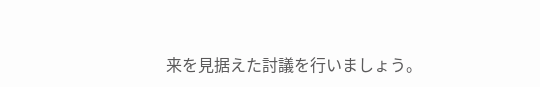来を見据えた討議を行いましょう。